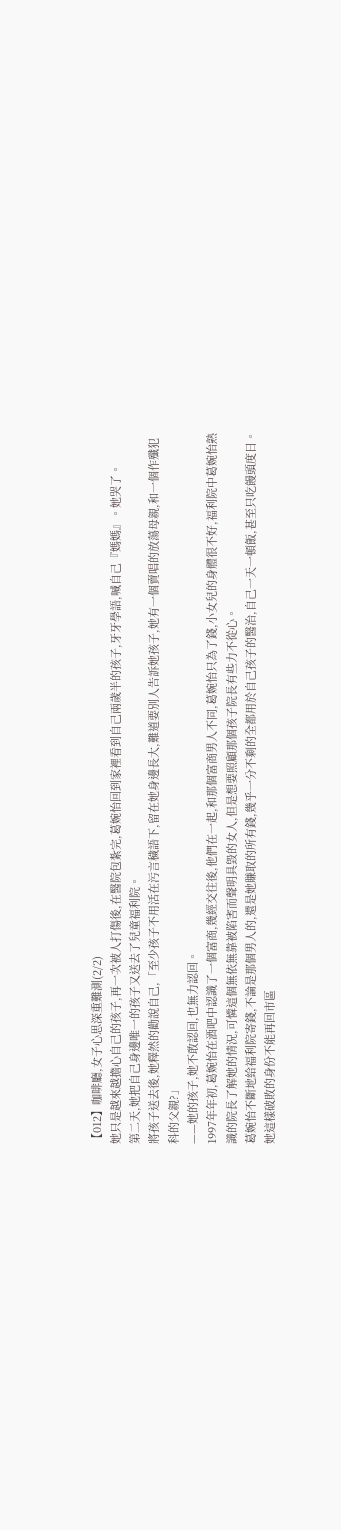【012】咖啡廳,女子心思深重難測(2/2)
她只是越來越擔心自己的孩子,再一次被人打傷後,在醫院包紮完,葛婉怡回到家裡看到自己兩歲半的孩子,牙牙學語,喊自己『媽媽』。她哭了。
第二天,她把自己身邊唯一的孩子又送去了兒童福利院。
將孩子送去後,她釋然的勸說自己,「至少孩子不用活在污言穢語下,留在她身邊長大,難道要別人告訴她孩子,她有一個賣唱的放蕩母親,和一個作殲犯科的父親?」
——她的孩子,她不敢認回,也無力認回。
1997年年初,葛婉怡在酒吧中認識了一個富商,幾經交往後,他們在一起,和那個富商男人不同,葛婉怡只為了錢,小女兒的身體很不好,福利院中葛婉怡熟識的院長了解她的情況,可憐這個無依無靠被陷害而聲明具毀的女人,但是想要照顧那個孩子院長有些力不從心。
葛婉怡不斷地給福利院寄錢,不論是那個男人的,還是她賺取的所有錢,幾乎一分不剩的全都用於自己孩子的醫治,自己一天一頓飯,甚至只吃饅頭度日。
她這樣破敗的身份不能再回市區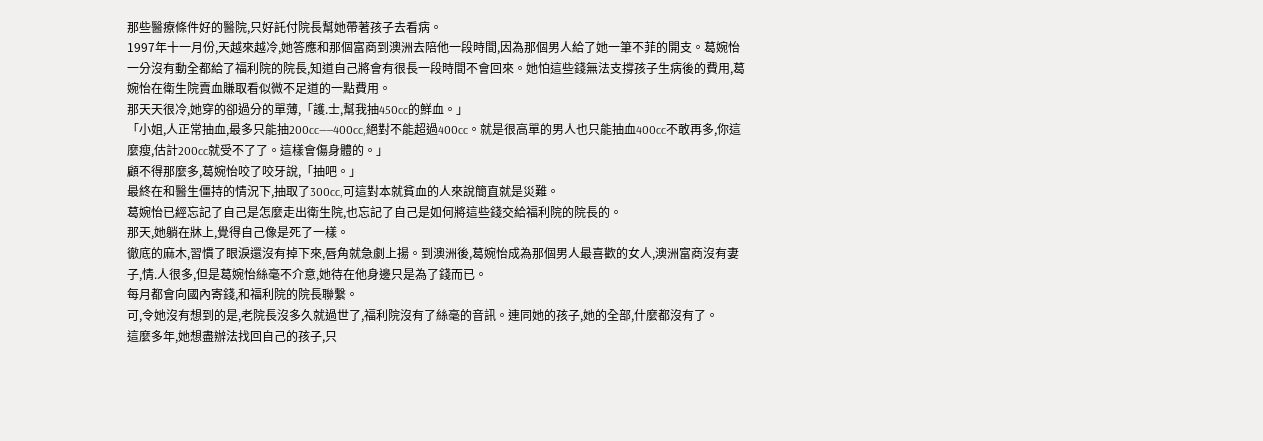那些醫療條件好的醫院,只好託付院長幫她帶著孩子去看病。
1997年十一月份,天越來越冷,她答應和那個富商到澳洲去陪他一段時間,因為那個男人給了她一筆不菲的開支。葛婉怡一分沒有動全都給了福利院的院長,知道自己將會有很長一段時間不會回來。她怕這些錢無法支撐孩子生病後的費用,葛婉怡在衛生院賣血賺取看似微不足道的一點費用。
那天天很冷,她穿的卻過分的單薄,「護.士,幫我抽450cc的鮮血。」
「小姐,人正常抽血,最多只能抽200cc——400cc,絕對不能超過400cc。就是很高單的男人也只能抽血400cc不敢再多,你這麼瘦,估計200cc就受不了了。這樣會傷身體的。」
顧不得那麼多,葛婉怡咬了咬牙說,「抽吧。」
最終在和醫生僵持的情況下,抽取了300cc,可這對本就貧血的人來說簡直就是災難。
葛婉怡已經忘記了自己是怎麼走出衛生院,也忘記了自己是如何將這些錢交給福利院的院長的。
那天,她躺在牀上,覺得自己像是死了一樣。
徹底的麻木,習慣了眼淚還沒有掉下來,唇角就急劇上揚。到澳洲後,葛婉怡成為那個男人最喜歡的女人,澳洲富商沒有妻子,情.人很多,但是葛婉怡絲毫不介意,她待在他身邊只是為了錢而已。
每月都會向國內寄錢,和福利院的院長聯繫。
可,令她沒有想到的是,老院長沒多久就過世了,福利院沒有了絲毫的音訊。連同她的孩子,她的全部,什麼都沒有了。
這麼多年,她想盡辦法找回自己的孩子,只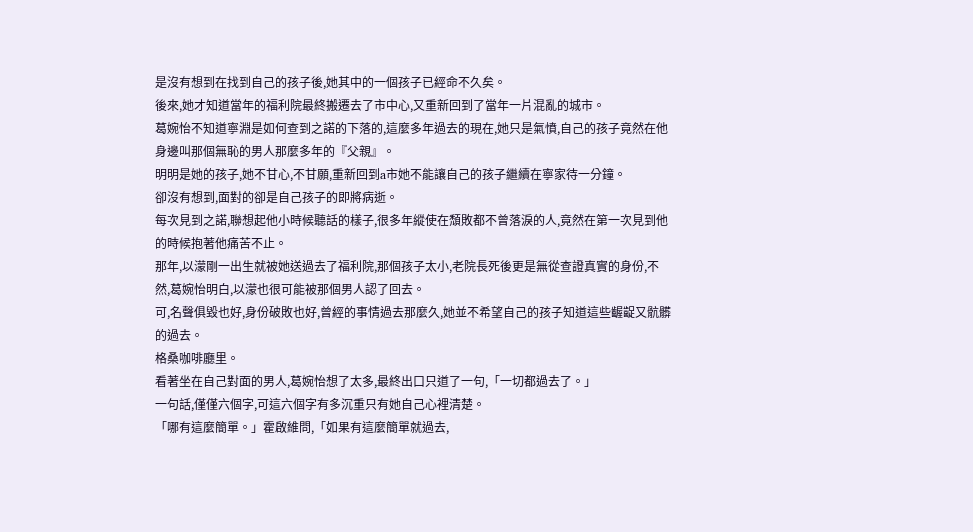是沒有想到在找到自己的孩子後,她其中的一個孩子已經命不久矣。
後來,她才知道當年的福利院最終搬遷去了市中心,又重新回到了當年一片混亂的城市。
葛婉怡不知道寧淵是如何查到之諾的下落的,這麼多年過去的現在,她只是氣憤,自己的孩子竟然在他身邊叫那個無恥的男人那麼多年的『父親』。
明明是她的孩子,她不甘心,不甘願,重新回到a市她不能讓自己的孩子繼續在寧家待一分鐘。
卻沒有想到,面對的卻是自己孩子的即將病逝。
每次見到之諾,聯想起他小時候聽話的樣子,很多年縱使在頹敗都不曾落淚的人,竟然在第一次見到他的時候抱著他痛苦不止。
那年,以濛剛一出生就被她送過去了福利院,那個孩子太小,老院長死後更是無從查證真實的身份,不然,葛婉怡明白,以濛也很可能被那個男人認了回去。
可,名聲俱毀也好,身份破敗也好,曾經的事情過去那麼久,她並不希望自己的孩子知道這些齷齪又骯髒的過去。
格桑咖啡廳里。
看著坐在自己對面的男人,葛婉怡想了太多,最終出口只道了一句,「一切都過去了。」
一句話,僅僅六個字,可這六個字有多沉重只有她自己心裡清楚。
「哪有這麼簡單。」霍啟維問,「如果有這麼簡單就過去,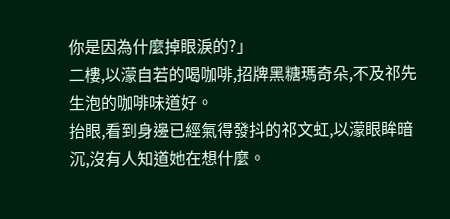你是因為什麼掉眼淚的?」
二樓,以濛自若的喝咖啡,招牌黑糖瑪奇朵,不及祁先生泡的咖啡味道好。
抬眼,看到身邊已經氣得發抖的祁文虹,以濛眼眸暗沉,沒有人知道她在想什麼。